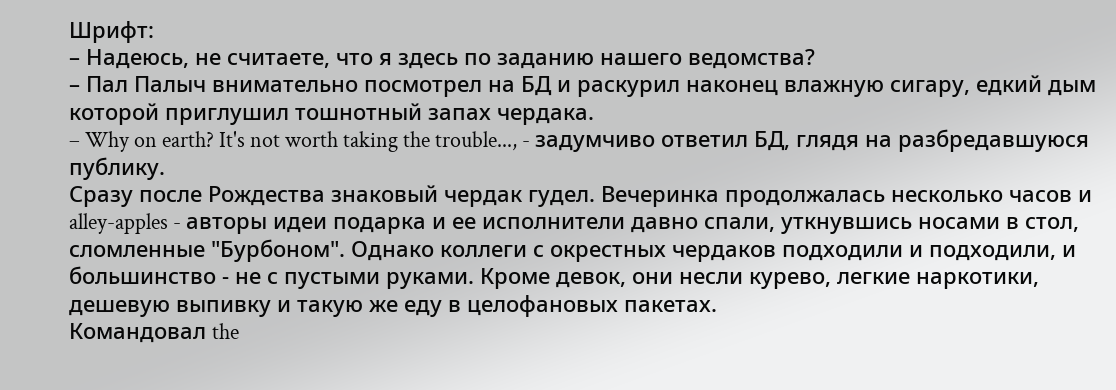Шрифт:
– Надеюсь, не считаете, что я здесь по заданию нашего ведомства?
– Пал Палыч внимательно посмотрел на БД и раскурил наконец влажную сигару, едкий дым которой приглушил тошнотный запах чердака.
– Why on earth? It's not worth taking the trouble..., - задумчиво ответил БД, глядя на разбредавшуюся публику.
Сразу после Рождества знаковый чердак гудел. Вечеринка продолжалась несколько часов и alley-apples - авторы идеи подарка и ее исполнители давно спали, уткнувшись носами в стол, сломленные "Бурбоном". Однако коллеги с окрестных чердаков подходили и подходили, и большинство - не с пустыми руками. Кроме девок, они несли курево, легкие наркотики, дешевую выпивку и такую же еду в целофановых пакетах.
Командовал the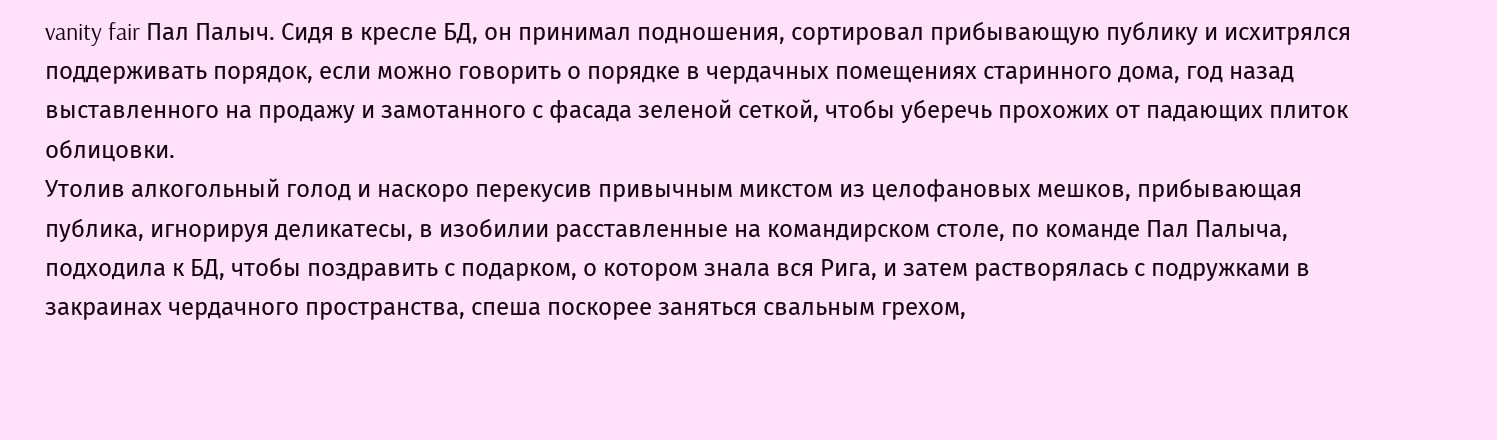vanity fair Пал Палыч. Сидя в кресле БД, он принимал подношения, сортировал прибывающую публику и исхитрялся поддерживать порядок, если можно говорить о порядке в чердачных помещениях старинного дома, год назад выставленного на продажу и замотанного с фасада зеленой сеткой, чтобы уберечь прохожих от падающих плиток облицовки.
Утолив алкогольный голод и наскоро перекусив привычным микстом из целофановых мешков, прибывающая публика, игнорируя деликатесы, в изобилии расставленные на командирском столе, по команде Пал Палыча, подходила к БД, чтобы поздравить с подарком, о котором знала вся Рига, и затем растворялась с подружками в закраинах чердачного пространства, спеша поскорее заняться свальным грехом,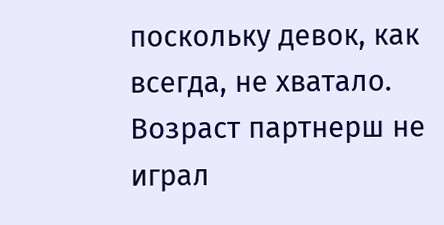поскольку девок, как всегда, не хватало. Возраст партнерш не играл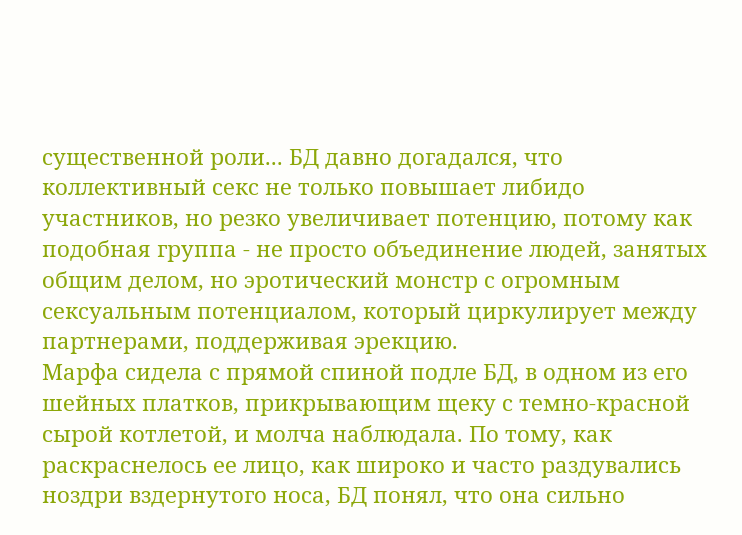существенной роли... БД давно догадался, что коллективный секс не только повышает либидо участников, но резко увеличивает потенцию, потому как подобная группа - не просто объединение людей, занятых общим делом, но эротический монстр с огромным сексуальным потенциалом, который циркулирует между партнерами, поддерживая эрекцию.
Марфа сидела с прямой спиной подле БД, в одном из его шейных платков, прикрывающим щеку с темно-красной сырой котлетой, и молча наблюдала. По тому, как раскраснелось ее лицо, как широко и часто раздувались ноздри вздернутого носа, БД понял, что она сильно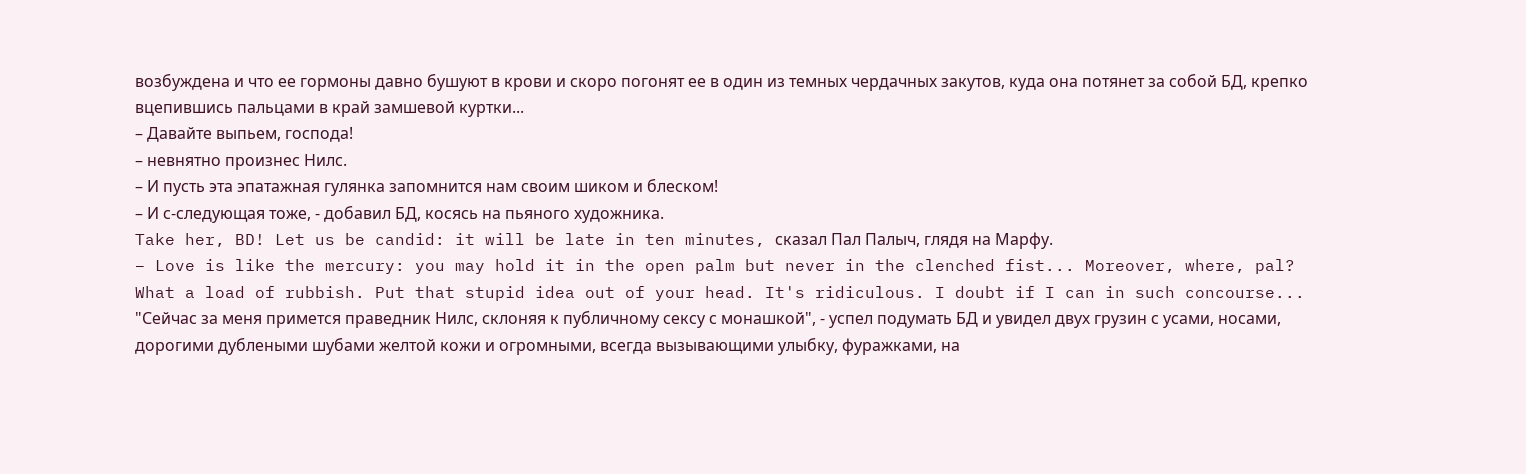возбуждена и что ее гормоны давно бушуют в крови и скоро погонят ее в один из темных чердачных закутов, куда она потянет за собой БД, крепко вцепившись пальцами в край замшевой куртки...
– Давайте выпьем, господа!
– невнятно произнес Нилс.
– И пусть эта эпатажная гулянка запомнится нам своим шиком и блеском!
– И с-следующая тоже, - добавил БД, косясь на пьяного художника.
Take her, BD! Let us be candid: it will be late in ten minutes, сказал Пал Палыч, глядя на Марфу.
– Love is like the mercury: you may hold it in the open palm but never in the clenched fist... Moreover, where, pal? What a load of rubbish. Put that stupid idea out of your head. It's ridiculous. I doubt if I can in such concourse...
"Сейчас за меня примется праведник Нилс, склоняя к публичному сексу с монашкой", - успел подумать БД и увидел двух грузин с усами, носами, дорогими дублеными шубами желтой кожи и огромными, всегда вызывающими улыбку, фуражками, на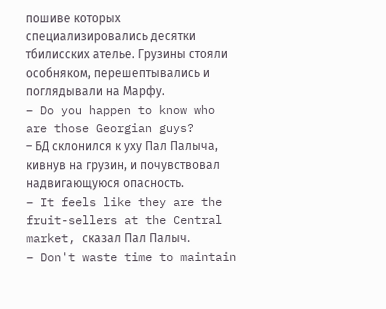пошиве которых специализировались десятки тбилисских ателье. Грузины стояли особняком, перешептывались и поглядывали на Марфу.
– Do you happen to know who are those Georgian guys?
– БД склонился к уху Пал Палыча, кивнув на грузин, и почувствовал надвигающуюся опасность.
– It feels like they are the fruit-sellers at the Central market, сказал Пал Палыч.
– Don't waste time to maintain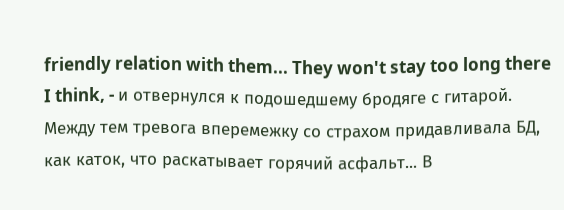friendly relation with them... They won't stay too long there I think, - и отвернулся к подошедшему бродяге с гитарой.
Между тем тревога вперемежку со страхом придавливала БД, как каток, что раскатывает горячий асфальт... В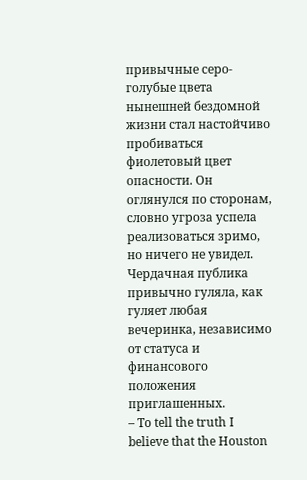привычные серо-голубые цвета нынешней бездомной жизни стал настойчиво пробиваться фиолетовый цвет опасности. Он оглянулся по сторонам, словно угроза успела реализоваться зримо, но ничего не увидел. Чердачная публика привычно гуляла, как гуляет любая вечеринка, независимо от статуса и финансового положения приглашенных.
– To tell the truth I believe that the Houston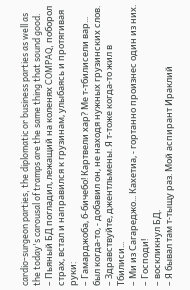cardio-surgeon parties, the diplomatic or business parties as well as the today's carousal of tramps are the same thing that sound good.
– Пьяный БД погладил, лежащий на коленях COMPAQ, поборол страх, встал и направился к грузинам, улыбаясь и протягивая руки:
– Гамарджоба, б-бичебо! Картвели хар? Ме т-тбилисели вар... был когда-то, - добавил он, не находя нужных грузинских слов.
– Здравствуйте, джентльмены. Я т-тоже когда-то жил в Тбилиси...
– Ми из Сагареджо... Кахетиа, - гортанно произнес один из них.
– Господи!
– воскликнул БД.
– Я бывал там т-тыщу раз. Мой аспирант Ираклий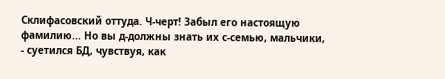Склифасовский оттуда. Ч-черт! Забыл его настоящую фамилию... Но вы д-должны знать их с-семью, мальчики, - суетился БД, чувствуя, как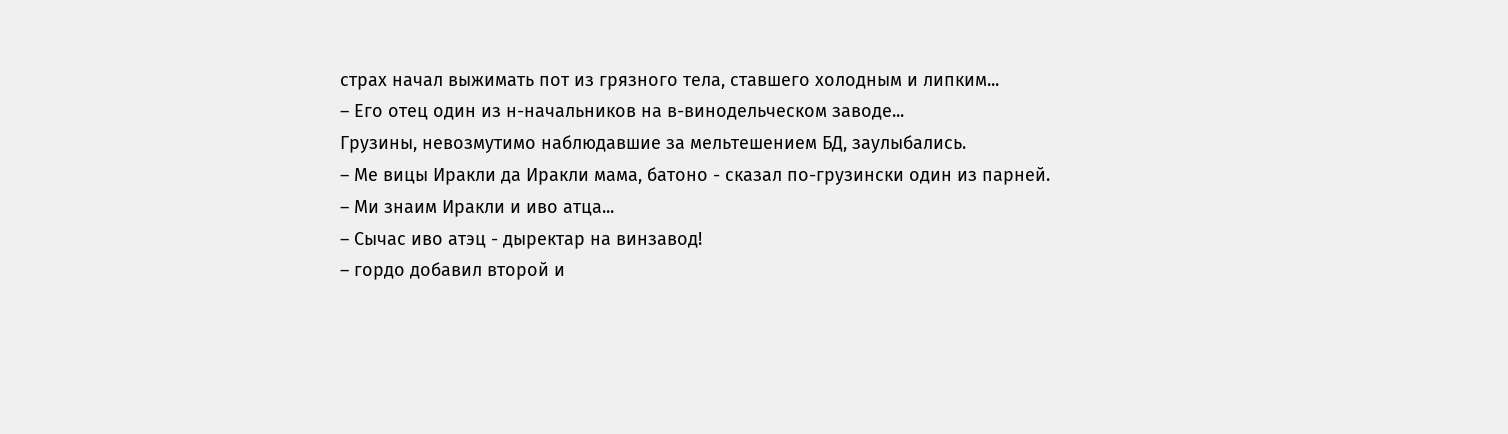страх начал выжимать пот из грязного тела, ставшего холодным и липким...
– Его отец один из н-начальников на в-винодельческом заводе...
Грузины, невозмутимо наблюдавшие за мельтешением БД, заулыбались.
– Ме вицы Иракли да Иракли мама, батоно - сказал по-грузински один из парней.
– Ми знаим Иракли и иво атца...
– Сычас иво атэц - дыректар на винзавод!
– гордо добавил второй и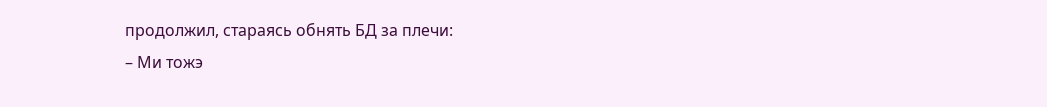продолжил, стараясь обнять БД за плечи:
– Ми тожэ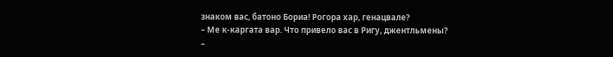знаком вас, батоно Бориа! Рогора хар, генацвале?
– Ме к-каргата вар. Что привело вас в Ригу, джентльмены?
–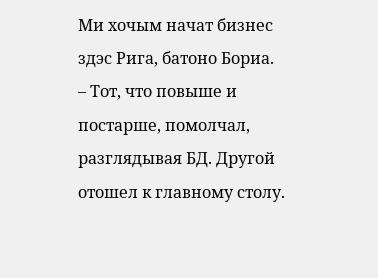Ми хочым начат бизнес здэс Рига, батоно Бориа.
– Тот, что повыше и постарше, помолчал, разглядывая БД. Другой отошел к главному столу.